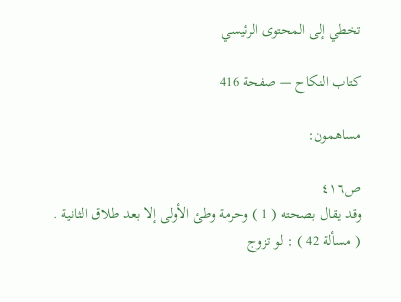تخطي إلى المحتوى الرئيسي

كتاب النكاح — صفحة 416

مساهمون:

ص٤١٦
وقد يقال بصحته ( 1 ) وحرمة وطئ الأولى إلا بعد طلاق الثانية .
( مسألة 42 ) : لو تزوج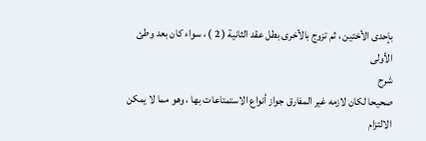بإحدى الأختين ، ثم تزوج بالأخرى بطل عقد الثانية ( 2 ) ، سواء كان بعد وطئ الأولى
شرح
صحيحا لكان لازمه غير المفارق جواز أنواع الاستمتاعات بها ، وهو مما لا يمكن الالتزام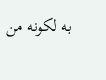به لكونه من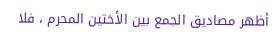أظهر مصاديق الجمع بين الأختين المحرم ، فلا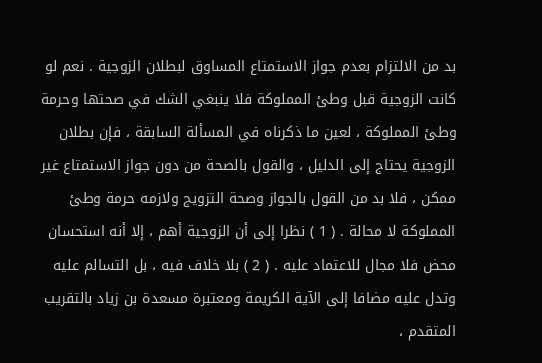بد من الالتزام بعدم جواز الاستمتاع المساوق لبطلان الزوجية . نعم لو كانت الزوجية قبل وطئ المملوكة فلا ينبغي الشك في صحتها وحرمة وطئ المملوكة ، لعين ما ذكرناه في المسألة السابقة ، فإن بطلان الزوجية يحتاج إلى الدليل ، والقول بالصحة من دون جواز الاستمتاع غير ممكن ، فلا بد من القول بالجواز وصحة التزويج ولازمه حرمة وطئ المملوكة لا محالة . ( 1 ) نظرا إلى أن الزوجية أهم ، إلا أنه استحسان محض فلا مجال للاعتماد عليه . ( 2 ) بلا خلاف فيه ، بل التسالم عليه وتدل عليه مضافا إلى الآية الكريمة ومعتبرة مسعدة بن زياد بالتقريب المتقدم ،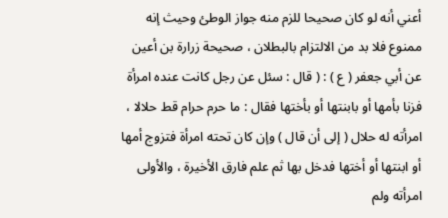أعني أنه لو كان صحيحا للزم منه جواز الوطئ وحيث إنه ممنوع فلا بد من الالتزام بالبطلان ، صحيحة زرارة بن أعين عن أبي جعفر ( ع ) : ( قال : سئل عن رجل كانت عنده امرأة فزنا بأمها أو بابنتها أو بأختها فقال : ما حرم حرام قط حلالا ، امرأته له حلال ( إلى أن قال ) وإن كان تحته امرأة فتزوج أمها أو ابنتها أو أختها فدخل بها ثم علم فارق الأخيرة ، والأولى امرأته ولم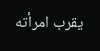يقرب امرأته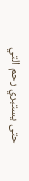حتى يستبري رحم التي